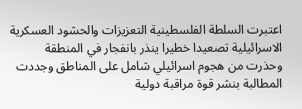اعتبرت السلطة الفلسطينية التعزيزات والحشود العسكرية الاسرائيلية تصعيدا خطيرا ينذر بانفجار في المنطقة وحذرت من هجوم اسرائيلي شامل على المناطق وجددت المطالبة بنشر قوة مراقبة دولية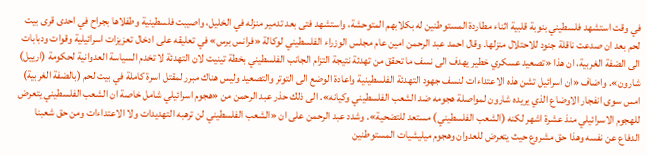في وقت استشهد فلسطيني بنوبة قلبية اثناء مطاردة المستوطنين له بكلابهم المتوحشة، واستشهد فتى بعد تدمير منزله في الخليل، واصيبت فلسطينية وطفلاها بجراح في احدى قرى بيت لحم بعد ان صدعت ناقلة جنود للاحتلال منزلها. وقال احمد عبد الرحمن امين عام مجلس الوزراء الفلسطيني لوكالة «فرانس برس» في تعليقه على ادخال تعزيزات اسرائيلية وقوات ودبابات الى الضفة الغربية، ان هذا «تصعيد عسكري خطير يهدف الى نسف ما تحقق من تهدئة نتيجة التزام الجانب الفلسطيني بخطة تينيت لان التهدئة لا تخدم السياسة العدوانية لحكومة (ارييل) شارون». واضاف «ان اسرائيل تشن هذه الاعتداءات لنسف جهود التهدئة الفلسطينية واعادة الوضع الى التوتر والتصعيد وليس هناك مبرر لمقتل اسرة كاملة في بيت لحم (بالضفة الغربية) امس سوى انفجار الاوضاع الذي يريده شارون لمواصلة هجومه ضد الشعب الفلسطيني وكيانه». الى ذلك حذر عبد الرحمن من «هجوم اسرائيلي شامل خاصة ان الشعب الفلسطيني يتعرض للهجوم الاسرائيلي منذ عشرة اشهر لكنه (الشعب الفلسطيني) مستعد للتضحية». وشدد عبد الرحمن على ان «الشعب الفلسطيني لن ترهبه التهديدات ولا الاعتداءات ومن حق شعبنا الدفاع عن نفسه وهذا حق مشروع حيث يتعرض للعدوان وهجوم ميليشيات المستوطنين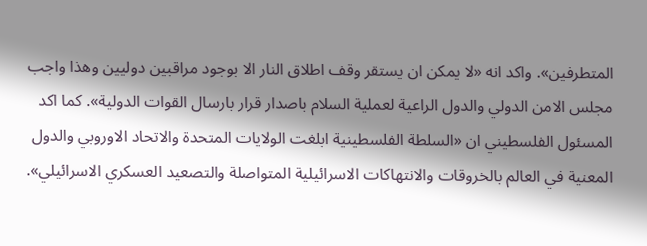المتطرفين». واكد انه «لا يمكن ان يستقر وقف اطلاق النار الا بوجود مراقبين دوليين وهذا واجب مجلس الامن الدولي والدول الراعية لعملية السلام باصدار قرار بارسال القوات الدولية». كما اكد المسئول الفلسطيني ان «السلطة الفلسطينية ابلغت الولايات المتحدة والاتحاد الاوروبي والدول المعنية في العالم بالخروقات والانتهاكات الاسرائيلية المتواصلة والتصعيد العسكري الاسرائيلي».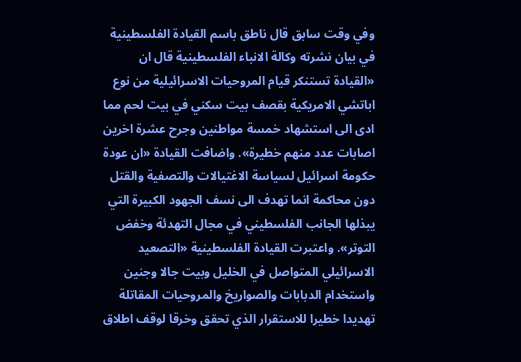وفي وقت سابق قال ناطق باسم القيادة الفلسطينية في بيان نشرته وكالة الانباء الفلسطينية قال ان «القيادة تستنكر قيام المروحيات الاسرائيلية من نوع اباتشي الامريكية بقصف بيت سكني في بيت لحم مما ادى الى استشهاد خمسة مواطنين وجرح عشرة اخرين اصابات عدد منهم خطيرة». واضافت القيادة «ان عودة حكومة اسرائيل لسياسة الاغتيالات والتصفية والقتل دون محاكمة انما تهدف الى نسف الجهود الكبيرة التي يبذلها الجانب الفلسطيني في مجال التهدئة وخفض التوتر». واعتبرت القيادة الفلسطينية «التصعيد الاسرائيلي المتواصل في الخليل وبيت جالا وجنين واستخدام الدبابات والصواريخ والمروحيات المقاتلة تهديدا خطيرا للاستقرار الذي تحقق وخرقا لوقف اطلاق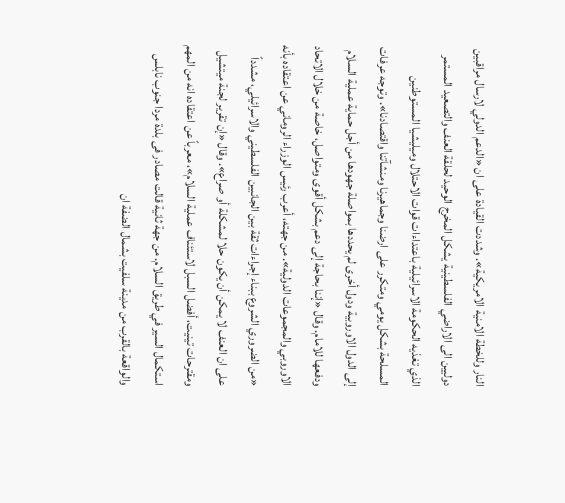النار وللخطة الامنية الامريكية». وشددت القيادة على ان «الدعم الدولي لارسال مراقبين دوليين الى الاراضي الفلسطينية يشكل المخرج الوحيد لحلقة العنف والتصعيد المستمر الذي تغذيه الحكومة الاسرائيلية باعتداءات قوات الاحتلال وميليشيا المستوطنين المسلحة بشكل يومي ومتكرر على ارضنا وجماهيرنا ومنشآتنا واقتصادنا». وتوجه عرفات إلى الدول الاوروبية ودول أخرى لم يحددها بمواصلة جهودها من أجل حماية عملية السلام ودفعها للامام. وقال «إننا بحاجة إلى دعم بشكل أقوى ومتواصل، خاصة من خلال الاتحاد الاوروبي والمجموعات الدولية». من جهته، أعرب رئيس الوزراء الروماني عن اعتقاده بأنه «من الضروري الشروع ببناء إجراءات ثقة بين الجانبين الفلسطيني والاسرائيلي، مشدداً على ان العنف لا يمكن أن يكون حلا لمشكلة أو صراع». وقال «إن تقرير لجنة ميتشيل ومقترحات تينيت، أفضل السبل لاستئناف عملية السلام»، معرباً عن اعتقاده انه من المهم استكمال السير في طريق السلام. من جهة ثانية قالت مصادر فى بلدة مردا جنوب نابلس والواقعة بالقرب من مدينة سلفيت بشمال الضفة ان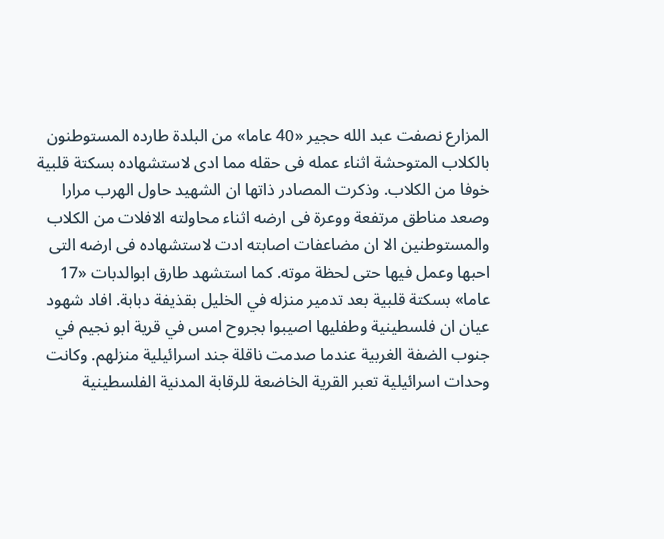المزارع نصفت عبد الله حجير «40 عاما» من البلدة طارده المستوطنون بالكلاب المتوحشة اثناء عمله فى حقله مما ادى لاستشهاده بسكتة قلبية خوفا من الكلاب. وذكرت المصادر ذاتها ان الشهيد حاول الهرب مرارا وصعد مناطق مرتفعة ووعرة فى ارضه اثناء محاولته الافلات من الكلاب والمستوطنين الا ان مضاعفات اصابته ادت لاستشهاده فى ارضه التى احبها وعمل فيها حتى لحظة موته. كما استشهد طارق ابوالدبات «17 عاما» بسكتة قلبية بعد تدمير منزله في الخليل بقذيفة دبابة. افاد شهود عيان ان فلسطينية وطفليها اصيبوا بجروح امس في قرية ابو نجيم في جنوب الضفة الغربية عندما صدمت ناقلة جند اسرائيلية منزلهم. وكانت وحدات اسرائيلية تعبر القرية الخاضعة للرقابة المدنية الفلسطينية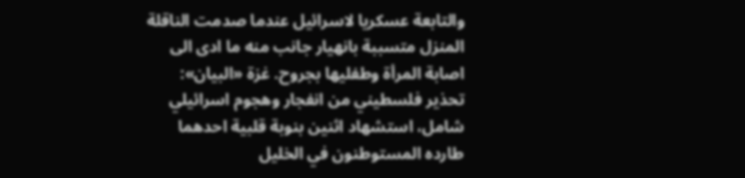والتابعة عسكريا لاسرائيل عندما صدمت الناقلة المنزل متسببة بانهيار جانب منه ما ادى الى اصابة المرأة وطفليها بجروح. غزة «البيان»:
تحذير فلسطيني من انفجار وهجوم اسرائيلي شامل، استشهاد اثنين بنوبة قلبية احدهما طارده المستوطنون في الخليل